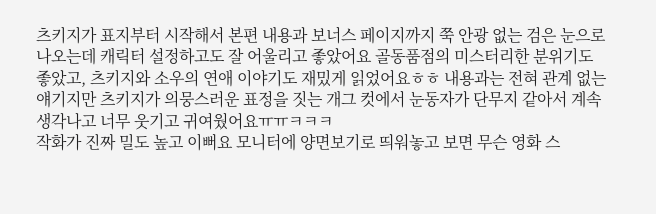츠키지가 표지부터 시작해서 본편 내용과 보너스 페이지까지 쭉 안광 없는 검은 눈으로 나오는데 캐릭터 설정하고도 잘 어울리고 좋았어요 골동품점의 미스터리한 분위기도 좋았고, 츠키지와 소우의 연애 이야기도 재밌게 읽었어요ㅎㅎ 내용과는 전혀 관계 없는 얘기지만 츠키지가 의뭉스러운 표정을 짓는 개그 컷에서 눈동자가 단무지 같아서 계속 생각나고 너무 웃기고 귀여웠어요ㅠㅠㅋㅋㅋ
작화가 진짜 밀도 높고 이뻐요 모니터에 양면보기로 띄워놓고 보면 무슨 영화 스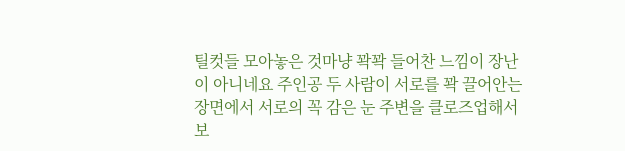틸컷들 모아놓은 것마냥 꽉꽉 들어찬 느낌이 장난이 아니네요 주인공 두 사람이 서로를 꽉 끌어안는 장면에서 서로의 꼭 감은 눈 주변을 클로즈업해서 보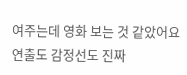여주는데 영화 보는 것 같았어요 연출도 감정선도 진짜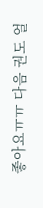좋아요ㅠㅠ 다음 권도 얼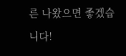른 나왔으면 좋겠습니다!